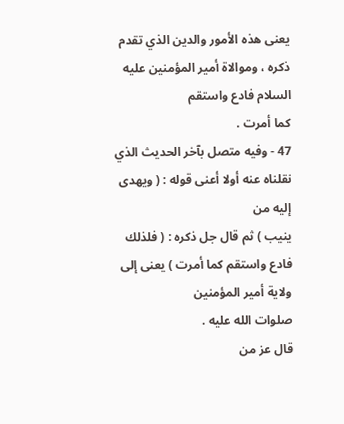يعنى هذه الأمور والدين الذي تقدم ذكره ، وموالاة أمير المؤمنين عليه السلام فادع واستقم
كما أمرت .
47 - وفيه متصل بآخر الحديث الذي نقلناه عنه أولا أعنى قوله : ( ويهدى إليه من
ينيب ) ثم قال جل ذكره : ( فلذلك فادع واستقم كما أمرت ) يعنى إلى ولاية أمير المؤمنين
صلوات الله عليه .
قال عز من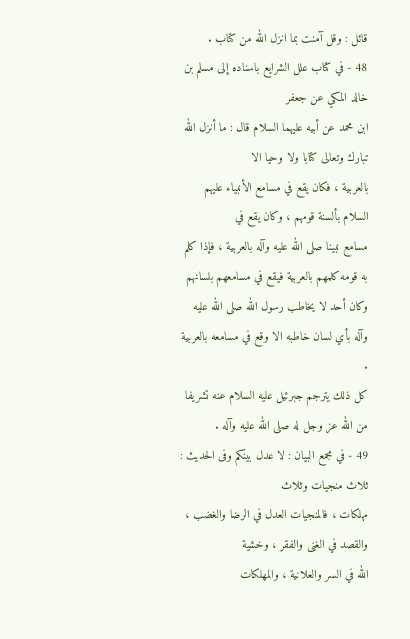قائل : وقل آمنت بما انزل الله من كتاب .
48 - في كتاب علل الشرايع باسناده إلى مسلم بن خالد المكي عن جعفر
ابن محمد عن أبيه عليهما السلام قال : ما أنزل الله تبارك وتعالى كتابا ولا وحيا الا
بالعربية ، فكان يقع في مسامع الأنبياء عليهم السلام بألسنة قومهم ، وكان يقع في
مسامع نبينا صلى الله عليه وآله بالعربية ، فإذا كلم به قومه كلمهم بالعربية فيقع في مسامعهم بلسانهم
وكان أحد لا يخاطب رسول الله صلى الله عليه وآله بأي لسان خاطبه الا وقع في مسامعه بالعربية .
كل ذلك يترجم جبرئيل عليه السلام عنه تشريفا من الله عز وجل له صلى الله عليه وآله .
49 - في مجمع البيان : لا عدل بينكم وفى الحديث : ثلاث منجيات وثلاث
مهلكات ، فالمنجيات العدل في الرضا والغضب ، والقصد في الغنى والفقر ، وخشية
الله في السر والعلانية ، والمهلكات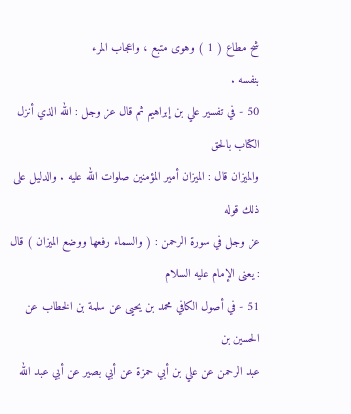شح مطاع ( 1 ) وهوى متبع ، واعجاب المرء
بنفسه .
50 - في تفسير علي بن إبراهيم ثم قال عز وجل : الله الذي أنزل الكتاب بالحق
والميزان قال : الميزان أمير المؤمنين صلوات الله عليه . والدليل على ذلك قوله
عز وجل في سورة الرحمن : ( والسماء رفعها ووضع الميزان ) قال : يعنى الإمام عليه السلام
51 - في أصول الكافي محمد بن يحيى عن سلمة بن الخطاب عن الحسين بن
عبد الرحمن عن علي بن أبي حمزة عن أبي بصير عن أبي عبد الله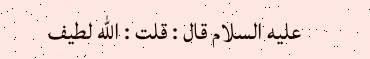عليه السلام قال : قلت : الله لطيف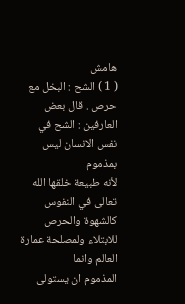هامش
( 1 ) الشح : البخل مع حرص . قال بعض العارفين : الشح في نفس الانسان ليس بمذموم
لأنه طبيعة خلقها الله تعالى في النفوس كالشهوة والحرص للابتلاء ولمصلحة عمارة العالم وانما
المذموم ان يستولى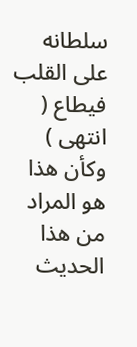سلطانه على القلب فيطاع ( انتهى ) وكأن هذا هو المراد من هذا الحديث